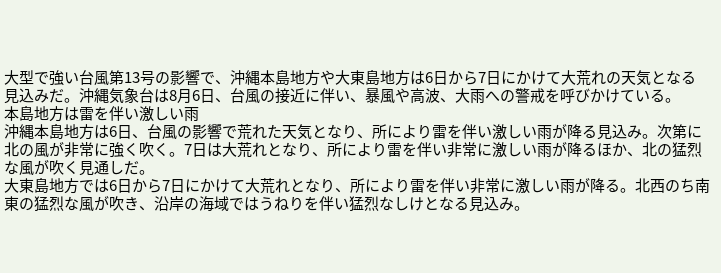大型で強い台風第13号の影響で、沖縄本島地方や大東島地方は6日から7日にかけて大荒れの天気となる見込みだ。沖縄気象台は8月6日、台風の接近に伴い、暴風や高波、大雨への警戒を呼びかけている。
本島地方は雷を伴い激しい雨
沖縄本島地方は6日、台風の影響で荒れた天気となり、所により雷を伴い激しい雨が降る見込み。次第に北の風が非常に強く吹く。7日は大荒れとなり、所により雷を伴い非常に激しい雨が降るほか、北の猛烈な風が吹く見通しだ。
大東島地方では6日から7日にかけて大荒れとなり、所により雷を伴い非常に激しい雨が降る。北西のち南東の猛烈な風が吹き、沿岸の海域ではうねりを伴い猛烈なしけとなる見込み。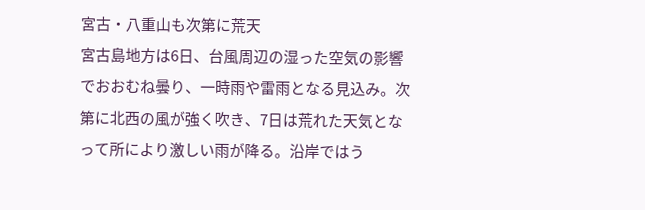宮古・八重山も次第に荒天
宮古島地方は6日、台風周辺の湿った空気の影響でおおむね曇り、一時雨や雷雨となる見込み。次第に北西の風が強く吹き、7日は荒れた天気となって所により激しい雨が降る。沿岸ではう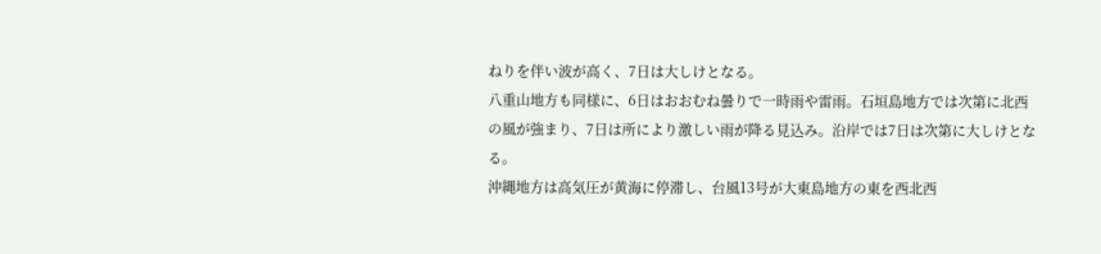ねりを伴い波が高く、7日は大しけとなる。
八重山地方も同様に、6日はおおむね曇りで一時雨や雷雨。石垣島地方では次第に北西の風が強まり、7日は所により激しい雨が降る見込み。沿岸では7日は次第に大しけとなる。
沖縄地方は高気圧が黄海に停滞し、台風13号が大東島地方の東を西北西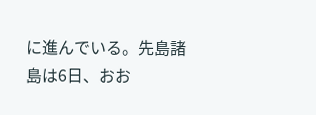に進んでいる。先島諸島は6日、おお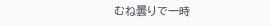むね曇りで一時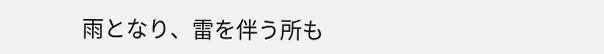雨となり、雷を伴う所も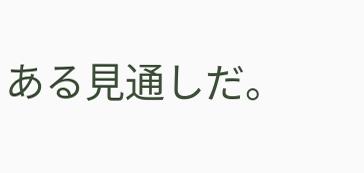ある見通しだ。